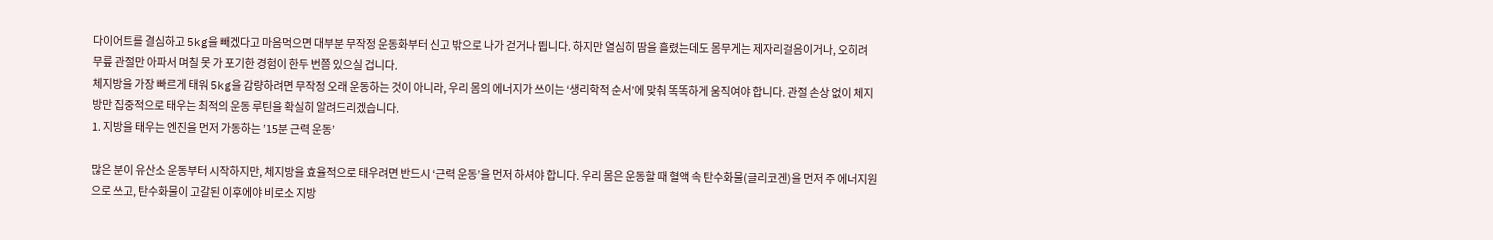다이어트를 결심하고 5kg을 빼겠다고 마음먹으면 대부분 무작정 운동화부터 신고 밖으로 나가 걷거나 뜁니다. 하지만 열심히 땀을 흘렸는데도 몸무게는 제자리걸음이거나, 오히려 무릎 관절만 아파서 며칠 못 가 포기한 경험이 한두 번쯤 있으실 겁니다.
체지방을 가장 빠르게 태워 5kg을 감량하려면 무작정 오래 운동하는 것이 아니라, 우리 몸의 에너지가 쓰이는 ‘생리학적 순서’에 맞춰 똑똑하게 움직여야 합니다. 관절 손상 없이 체지방만 집중적으로 태우는 최적의 운동 루틴을 확실히 알려드리겠습니다.
1. 지방을 태우는 엔진을 먼저 가동하는 ’15분 근력 운동’

많은 분이 유산소 운동부터 시작하지만, 체지방을 효율적으로 태우려면 반드시 ‘근력 운동’을 먼저 하셔야 합니다. 우리 몸은 운동할 때 혈액 속 탄수화물(글리코겐)을 먼저 주 에너지원으로 쓰고, 탄수화물이 고갈된 이후에야 비로소 지방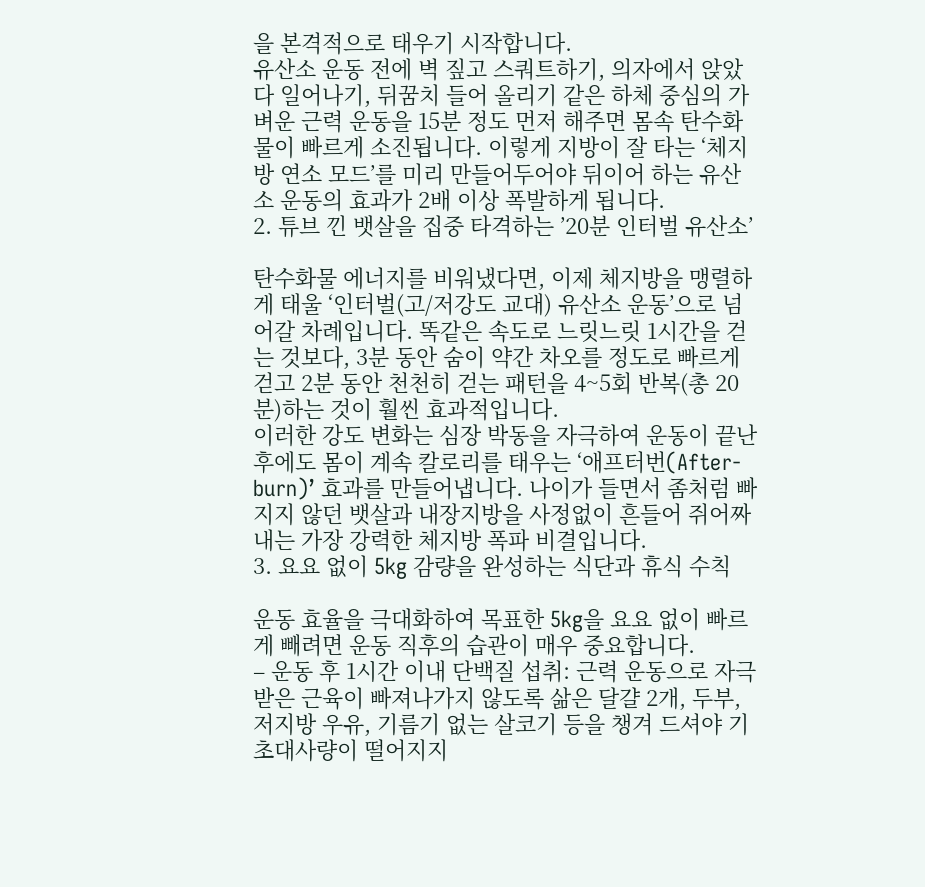을 본격적으로 태우기 시작합니다.
유산소 운동 전에 벽 짚고 스쿼트하기, 의자에서 앉았다 일어나기, 뒤꿈치 들어 올리기 같은 하체 중심의 가벼운 근력 운동을 15분 정도 먼저 해주면 몸속 탄수화물이 빠르게 소진됩니다. 이렇게 지방이 잘 타는 ‘체지방 연소 모드’를 미리 만들어두어야 뒤이어 하는 유산소 운동의 효과가 2배 이상 폭발하게 됩니다.
2. 튜브 낀 뱃살을 집중 타격하는 ’20분 인터벌 유산소’

탄수화물 에너지를 비워냈다면, 이제 체지방을 맹렬하게 태울 ‘인터벌(고/저강도 교대) 유산소 운동’으로 넘어갈 차례입니다. 똑같은 속도로 느릿느릿 1시간을 걷는 것보다, 3분 동안 숨이 약간 차오를 정도로 빠르게 걷고 2분 동안 천천히 걷는 패턴을 4~5회 반복(총 20분)하는 것이 훨씬 효과적입니다.
이러한 강도 변화는 심장 박동을 자극하여 운동이 끝난 후에도 몸이 계속 칼로리를 태우는 ‘애프터번(After-burn)’ 효과를 만들어냅니다. 나이가 들면서 좀처럼 빠지지 않던 뱃살과 내장지방을 사정없이 흔들어 쥐어짜 내는 가장 강력한 체지방 폭파 비결입니다.
3. 요요 없이 5kg 감량을 완성하는 식단과 휴식 수칙

운동 효율을 극대화하여 목표한 5kg을 요요 없이 빠르게 빼려면 운동 직후의 습관이 매우 중요합니다.
– 운동 후 1시간 이내 단백질 섭취: 근력 운동으로 자극받은 근육이 빠져나가지 않도록 삶은 달걀 2개, 두부, 저지방 우유, 기름기 없는 살코기 등을 챙겨 드셔야 기초대사량이 떨어지지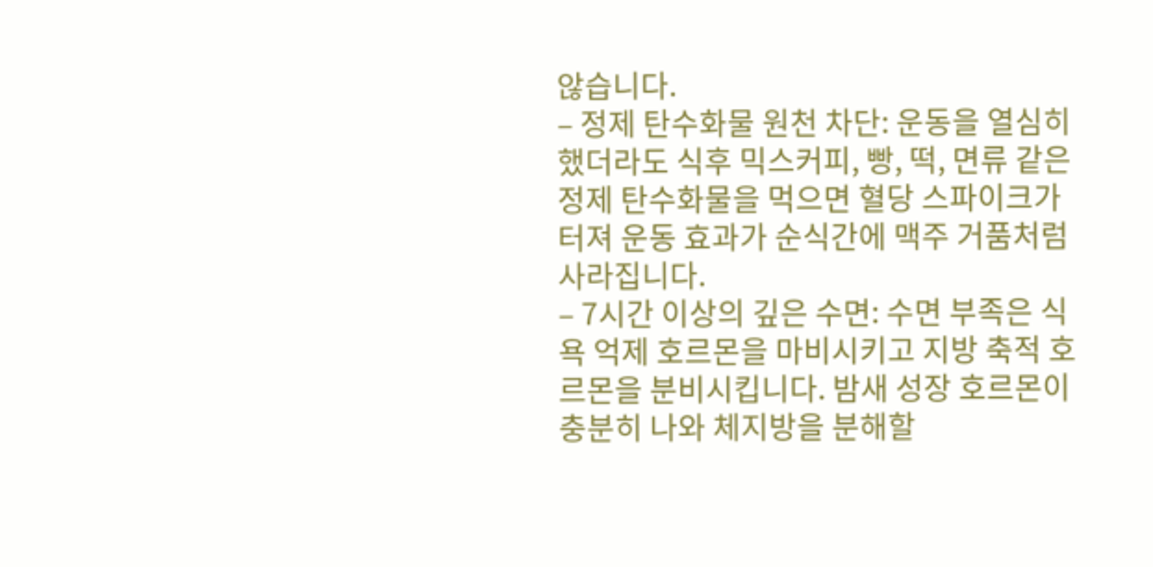않습니다.
– 정제 탄수화물 원천 차단: 운동을 열심히 했더라도 식후 믹스커피, 빵, 떡, 면류 같은 정제 탄수화물을 먹으면 혈당 스파이크가 터져 운동 효과가 순식간에 맥주 거품처럼 사라집니다.
– 7시간 이상의 깊은 수면: 수면 부족은 식욕 억제 호르몬을 마비시키고 지방 축적 호르몬을 분비시킵니다. 밤새 성장 호르몬이 충분히 나와 체지방을 분해할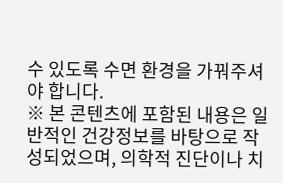수 있도록 수면 환경을 가꿔주셔야 합니다.
※ 본 콘텐츠에 포함된 내용은 일반적인 건강정보를 바탕으로 작성되었으며, 의학적 진단이나 치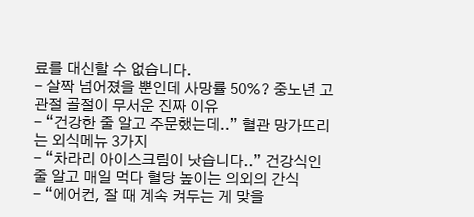료를 대신할 수 없습니다.
- 살짝 넘어졌을 뿐인데 사망률 50%? 중노년 고관절 골절이 무서운 진짜 이유
- “건강한 줄 알고 주문했는데..” 혈관 망가뜨리는 외식메뉴 3가지
- “차라리 아이스크림이 낫습니다..” 건강식인 줄 알고 매일 먹다 혈당 높이는 의외의 간식
- “에어컨, 잘 때 계속 켜두는 게 맞을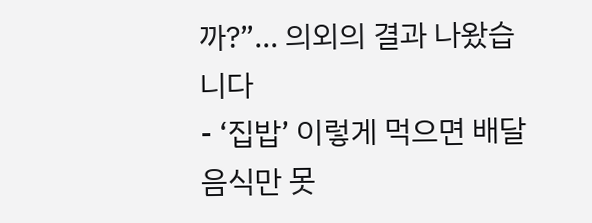까?”… 의외의 결과 나왔습니다
- ‘집밥’ 이렇게 먹으면 배달음식만 못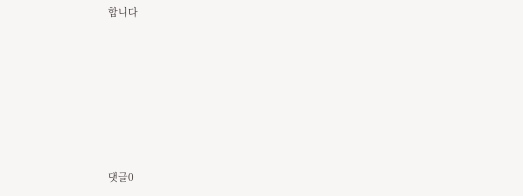합니다










댓글0